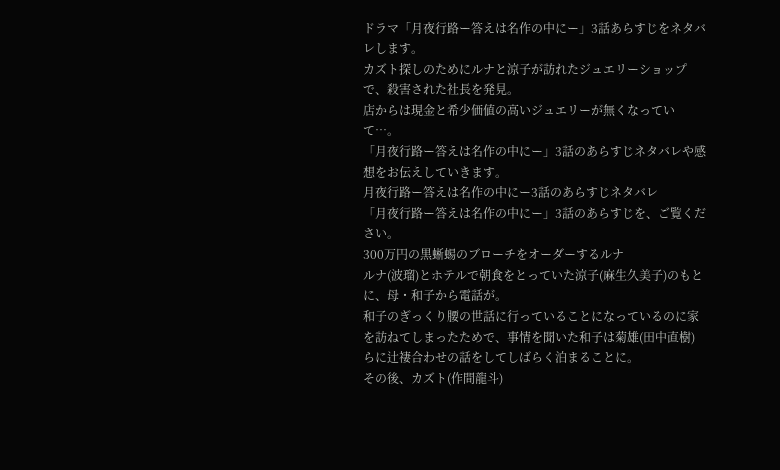ドラマ「月夜行路ー答えは名作の中にー」3話あらすじをネタバレします。
カズト探しのためにルナと涼子が訪れたジュエリーショップで、殺害された社長を発見。
店からは現金と希少価値の高いジュエリーが無くなっていて…。
「月夜行路ー答えは名作の中にー」3話のあらすじネタバレや感想をお伝えしていきます。
月夜行路ー答えは名作の中にー3話のあらすじネタバレ
「月夜行路ー答えは名作の中にー」3話のあらすじを、ご覧ください。
300万円の黒蜥蜴のブローチをオーダーするルナ
ルナ(波瑠)とホテルで朝食をとっていた涼子(麻生久美子)のもとに、母・和子から電話が。
和子のぎっくり腰の世話に行っていることになっているのに家を訪ねてしまったためで、事情を聞いた和子は菊雄(田中直樹)らに辻褄合わせの話をしてしばらく泊まることに。
その後、カズト(作間龍斗)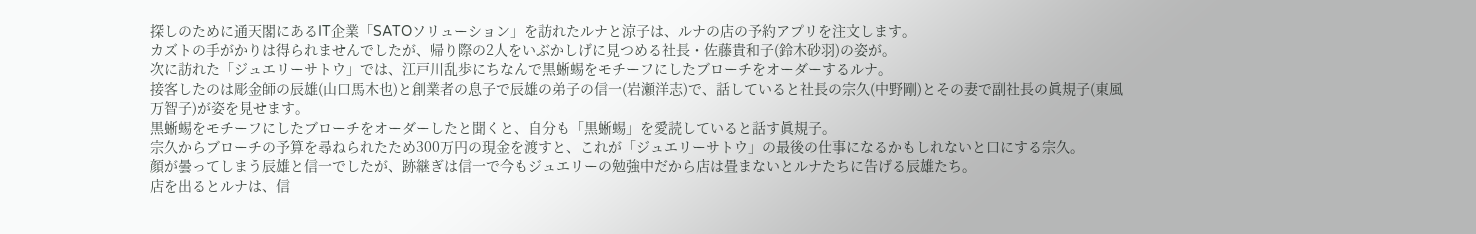探しのために通天閣にあるIT企業「SATOソリューション」を訪れたルナと涼子は、ルナの店の予約アプリを注文します。
カズトの手がかりは得られませんでしたが、帰り際の2人をいぶかしげに見つめる社長・佐藤貴和子(鈴木砂羽)の姿が。
次に訪れた「ジュエリーサトウ」では、江戸川乱歩にちなんで黒蜥蜴をモチーフにしたブローチをオーダーするルナ。
接客したのは彫金師の辰雄(山口馬木也)と創業者の息子で辰雄の弟子の信一(岩瀬洋志)で、話していると社長の宗久(中野剛)とその妻で副社長の眞規子(東風万智子)が姿を見せます。
黒蜥蜴をモチーフにしたブローチをオーダーしたと聞くと、自分も「黒蜥蜴」を愛読していると話す眞規子。
宗久からブローチの予算を尋ねられたため300万円の現金を渡すと、これが「ジュエリーサトウ」の最後の仕事になるかもしれないと口にする宗久。
顔が曇ってしまう辰雄と信一でしたが、跡継ぎは信一で今もジュエリーの勉強中だから店は畳まないとルナたちに告げる辰雄たち。
店を出るとルナは、信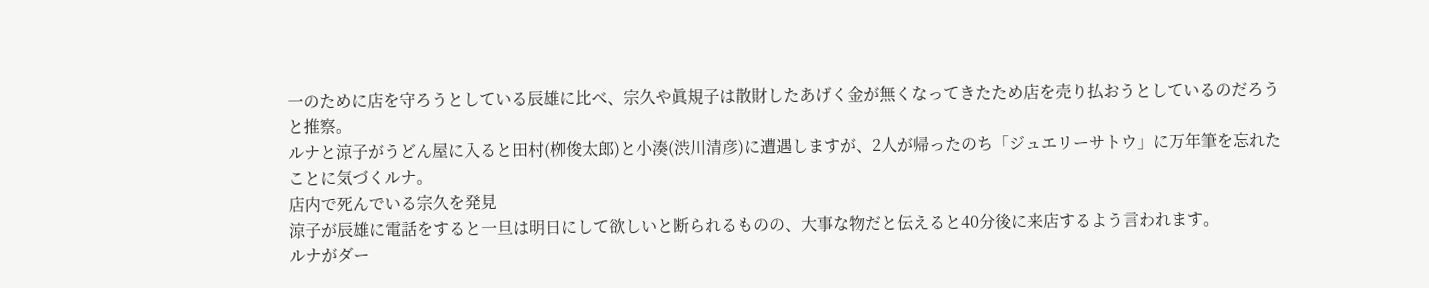一のために店を守ろうとしている辰雄に比べ、宗久や眞規子は散財したあげく金が無くなってきたため店を売り払おうとしているのだろうと推察。
ルナと涼子がうどん屋に入ると田村(栁俊太郎)と小湊(渋川清彦)に遭遇しますが、2人が帰ったのち「ジュエリーサトウ」に万年筆を忘れたことに気づくルナ。
店内で死んでいる宗久を発見
涼子が辰雄に電話をすると一旦は明日にして欲しいと断られるものの、大事な物だと伝えると40分後に来店するよう言われます。
ルナがダー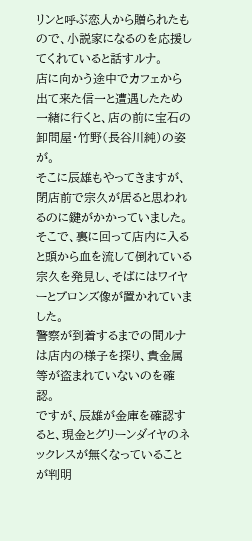リンと呼ぶ恋人から贈られたもので、小説家になるのを応援してくれていると話すルナ。
店に向かう途中でカフェから出て来た信一と遭遇したため一緒に行くと、店の前に宝石の卸問屋・竹野(長谷川純)の姿が。
そこに辰雄もやってきますが、閉店前で宗久が居ると思われるのに鍵がかかっていました。
そこで、裏に回って店内に入ると頭から血を流して倒れている宗久を発見し、そばにはワイヤーとブロンズ像が置かれていました。
警察が到着するまでの間ルナは店内の様子を探り、貴金属等が盗まれていないのを確認。
ですが、辰雄が金庫を確認すると、現金とグリーンダイヤのネックレスが無くなっていることが判明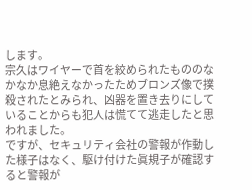します。
宗久はワイヤーで首を絞められたもののなかなか息絶えなかったためブロンズ像で撲殺されたとみられ、凶器を置き去りにしていることからも犯人は慌てて逃走したと思われました。
ですが、セキュリティ会社の警報が作動した様子はなく、駆け付けた眞規子が確認すると警報が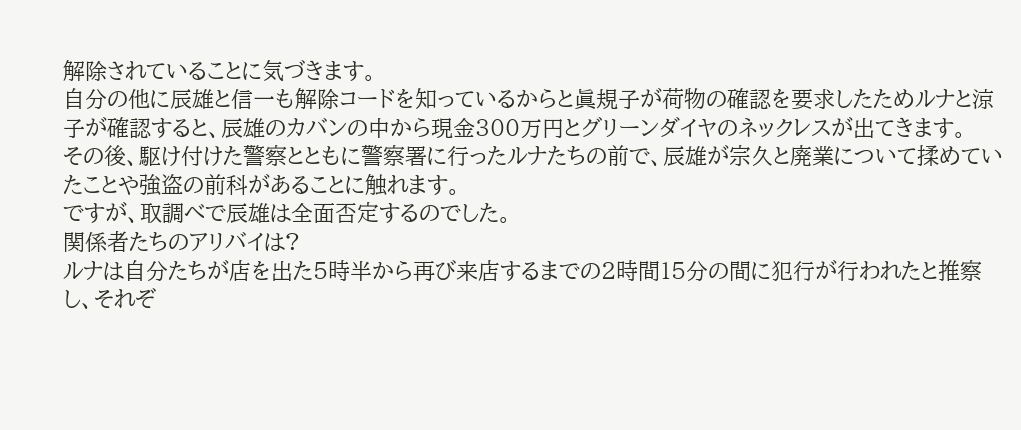解除されていることに気づきます。
自分の他に辰雄と信一も解除コードを知っているからと眞規子が荷物の確認を要求したためルナと涼子が確認すると、辰雄のカバンの中から現金300万円とグリーンダイヤのネックレスが出てきます。
その後、駆け付けた警察とともに警察署に行ったルナたちの前で、辰雄が宗久と廃業について揉めていたことや強盗の前科があることに触れます。
ですが、取調べで辰雄は全面否定するのでした。
関係者たちのアリバイは?
ルナは自分たちが店を出た5時半から再び来店するまでの2時間15分の間に犯行が行われたと推察し、それぞ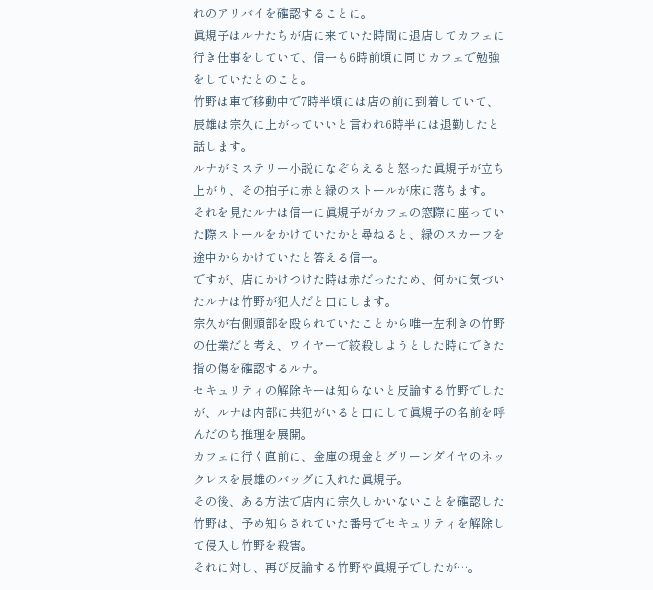れのアリバイを確認することに。
眞規子はルナたちが店に来ていた時間に退店してカフェに行き仕事をしていて、信一も6時前頃に同じカフェで勉強をしていたとのこと。
竹野は車で移動中で7時半頃には店の前に到着していて、辰雄は宗久に上がっていいと言われ6時半には退勤したと話します。
ルナがミステリー小説になぞらえると怒った眞規子が立ち上がり、その拍子に赤と緑のストールが床に落ちます。
それを見たルナは信一に眞規子がカフェの窓際に座っていた際ストールをかけていたかと尋ねると、緑のスカーフを途中からかけていたと答える信一。
ですが、店にかけつけた時は赤だったため、何かに気づいたルナは竹野が犯人だと口にします。
宗久が右側頭部を殴られていたことから唯一左利きの竹野の仕業だと考え、ワイヤーで絞殺しようとした時にできた指の傷を確認するルナ。
セキュリティの解除キーは知らないと反論する竹野でしたが、ルナは内部に共犯がいると口にして眞規子の名前を呼んだのち推理を展開。
カフェに行く直前に、金庫の現金とグリーンダイヤのネックレスを辰雄のバッグに入れた眞規子。
その後、ある方法で店内に宗久しかいないことを確認した竹野は、予め知らされていた番号でセキュリティを解除して侵入し竹野を殺害。
それに対し、再び反論する竹野や眞規子でしたが…。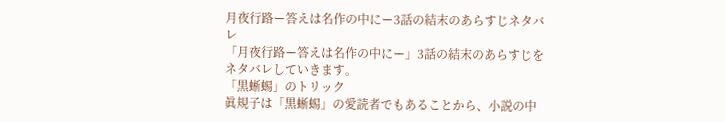月夜行路ー答えは名作の中にー3話の結末のあらすじネタバレ
「月夜行路ー答えは名作の中にー」3話の結末のあらすじをネタバレしていきます。
「黒蜥蜴」のトリック
眞規子は「黒蜥蜴」の愛読者でもあることから、小説の中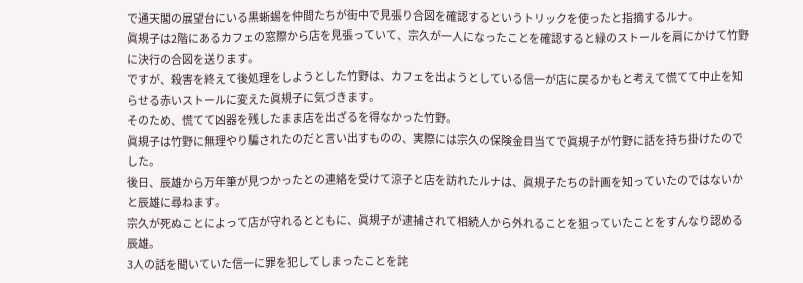で通天閣の展望台にいる黒蜥蜴を仲間たちが街中で見張り合図を確認するというトリックを使ったと指摘するルナ。
眞規子は2階にあるカフェの窓際から店を見張っていて、宗久が一人になったことを確認すると緑のストールを肩にかけて竹野に決行の合図を送ります。
ですが、殺害を終えて後処理をしようとした竹野は、カフェを出ようとしている信一が店に戻るかもと考えて慌てて中止を知らせる赤いストールに変えた眞規子に気づきます。
そのため、慌てて凶器を残したまま店を出ざるを得なかった竹野。
眞規子は竹野に無理やり騙されたのだと言い出すものの、実際には宗久の保険金目当てで眞規子が竹野に話を持ち掛けたのでした。
後日、辰雄から万年筆が見つかったとの連絡を受けて涼子と店を訪れたルナは、眞規子たちの計画を知っていたのではないかと辰雄に尋ねます。
宗久が死ぬことによって店が守れるとともに、眞規子が逮捕されて相続人から外れることを狙っていたことをすんなり認める辰雄。
3人の話を聞いていた信一に罪を犯してしまったことを詫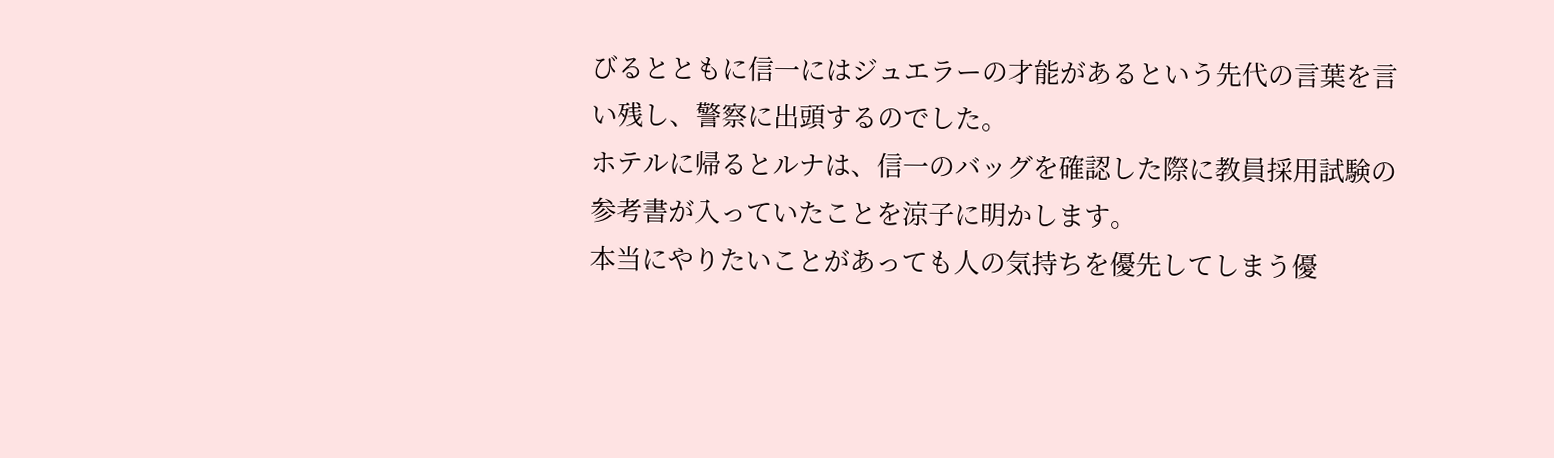びるとともに信一にはジュエラーの才能があるという先代の言葉を言い残し、警察に出頭するのでした。
ホテルに帰るとルナは、信一のバッグを確認した際に教員採用試験の参考書が入っていたことを涼子に明かします。
本当にやりたいことがあっても人の気持ちを優先してしまう優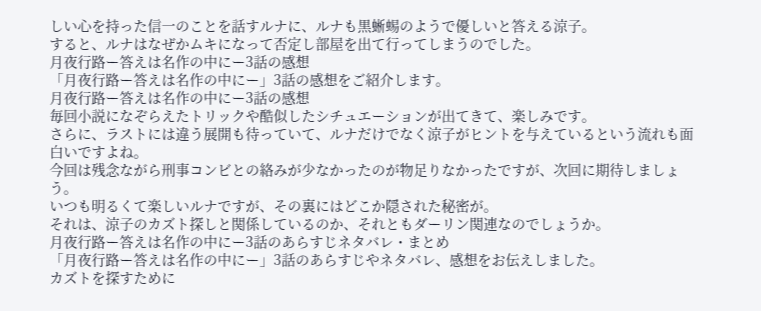しい心を持った信一のことを話すルナに、ルナも黒蜥蜴のようで優しいと答える涼子。
すると、ルナはなぜかムキになって否定し部屋を出て行ってしまうのでした。
月夜行路ー答えは名作の中にー3話の感想
「月夜行路ー答えは名作の中にー」3話の感想をご紹介します。
月夜行路ー答えは名作の中にー3話の感想
毎回小説になぞらえたトリックや酷似したシチュエーションが出てきて、楽しみです。
さらに、ラストには違う展開も待っていて、ルナだけでなく涼子がヒントを与えているという流れも面白いですよね。
今回は残念ながら刑事コンビとの絡みが少なかったのが物足りなかったですが、次回に期待しましょう。
いつも明るくて楽しいルナですが、その裏にはどこか隠された秘密が。
それは、涼子のカズト探しと関係しているのか、それともダーリン関連なのでしょうか。
月夜行路ー答えは名作の中にー3話のあらすじネタバレ・まとめ
「月夜行路ー答えは名作の中にー」3話のあらすじやネタバレ、感想をお伝えしました。
カズトを探すために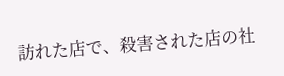訪れた店で、殺害された店の社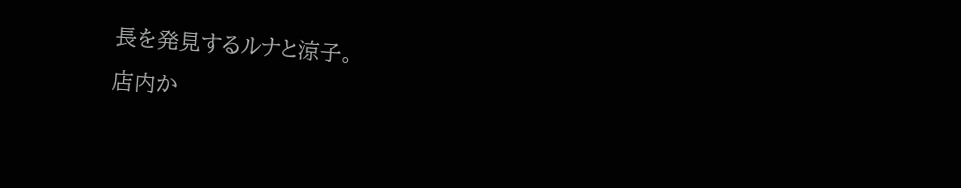長を発見するルナと涼子。
店内か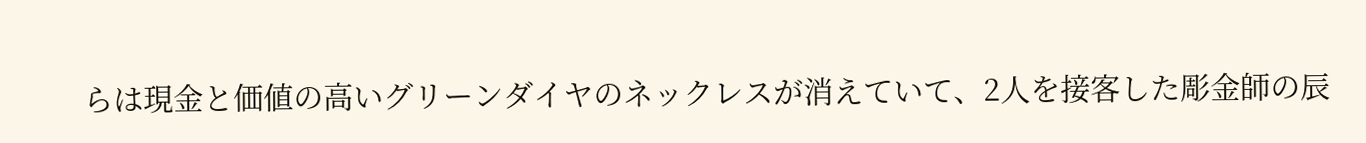らは現金と価値の高いグリーンダイヤのネックレスが消えていて、2人を接客した彫金師の辰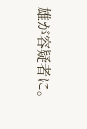雄が容疑者に。